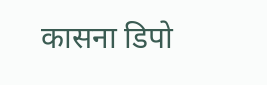कासना डिपो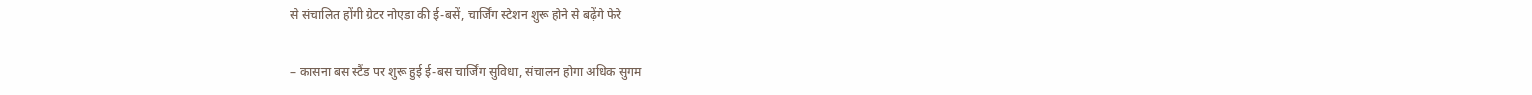से संचालित होंगी ग्रेटर नोएडा की ई-बसें, चार्जिंग स्टेशन शुरू होने से बढ़ेंगे फेरे

– कासना बस स्टैंड पर शुरू हुई ई-बस चार्जिंग सुविधा, संचालन होगा अधिक सुगम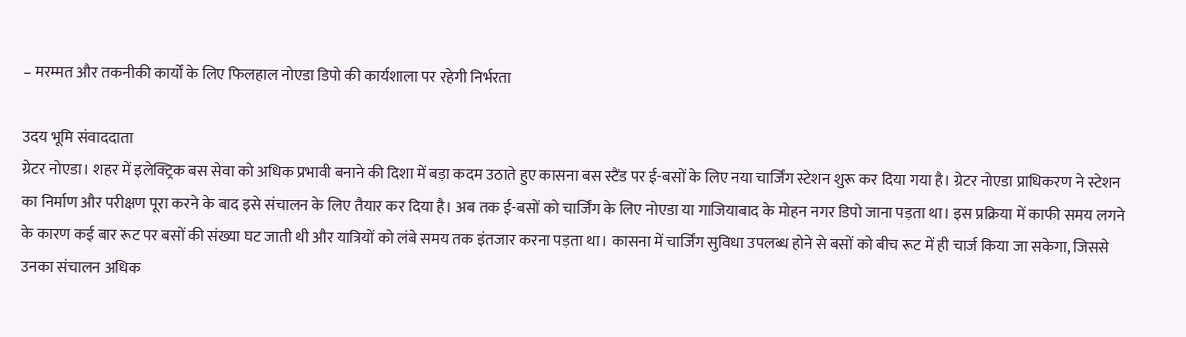– मरम्मत और तकनीकी कार्यों के लिए फिलहाल नोएडा डिपो की कार्यशाला पर रहेगी निर्भरता

उदय भूमि संवाददाता
ग्रेटर नोएडा। शहर में इलेक्ट्रिक बस सेवा को अधिक प्रभावी बनाने की दिशा में बड़ा कदम उठाते हुए कासना बस स्टैंड पर ई-बसों के लिए नया चार्जिंग स्टेशन शुरू कर दिया गया है। ग्रेटर नोएडा प्राधिकरण ने स्टेशन का निर्माण और परीक्षण पूरा करने के बाद इसे संचालन के लिए तैयार कर दिया है। अब तक ई-बसों को चार्जिंग के लिए नोएडा या गाजियाबाद के मोहन नगर डिपो जाना पड़ता था। इस प्रक्रिया में काफी समय लगने के कारण कई बार रूट पर बसों की संख्या घट जाती थी और यात्रियों को लंबे समय तक इंतजार करना पड़ता था। कासना में चार्जिंग सुविधा उपलब्ध होने से बसों को बीच रूट में ही चार्ज किया जा सकेगा, जिससे उनका संचालन अधिक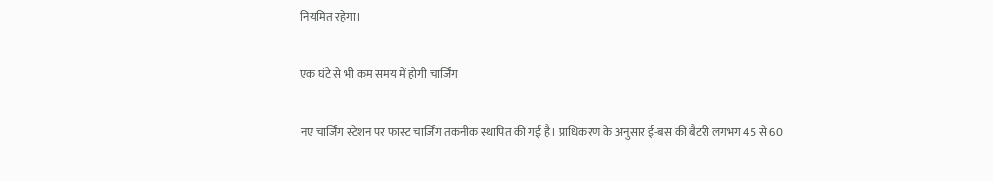नियमित रहेगा।

एक घंटे से भी कम समय में होगी चार्जिंग

नए चार्जिंग स्टेशन पर फास्ट चार्जिंग तकनीक स्थापित की गई है। प्राधिकरण के अनुसार ई-बस की बैटरी लगभग 45 से 60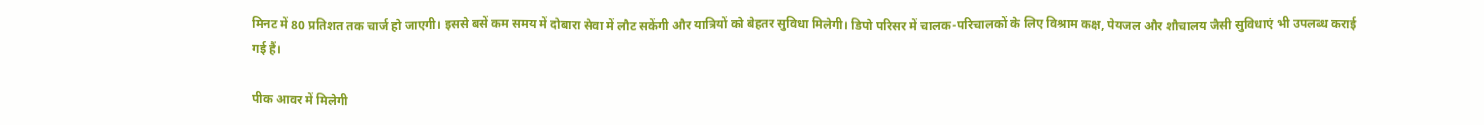मिनट में 80 प्रतिशत तक चार्ज हो जाएगी। इससे बसें कम समय में दोबारा सेवा में लौट सकेंगी और यात्रियों को बेहतर सुविधा मिलेगी। डिपो परिसर में चालक-परिचालकों के लिए विश्राम कक्ष, पेयजल और शौचालय जैसी सुविधाएं भी उपलब्ध कराई गई हैं।

पीक आवर में मिलेगी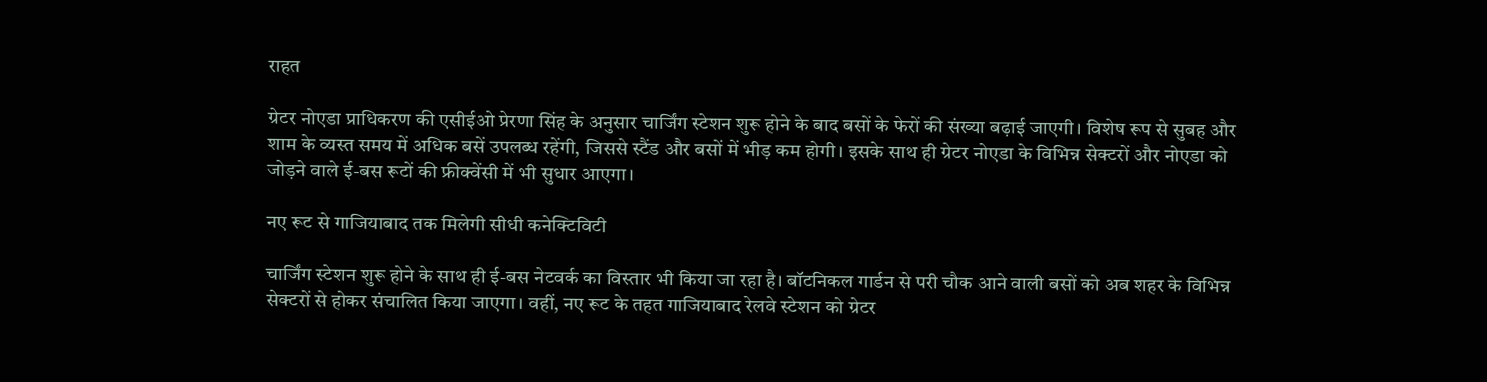राहत

ग्रेटर नोएडा प्राधिकरण की एसीईओ प्रेरणा सिंह के अनुसार चार्जिंग स्टेशन शुरू होने के बाद बसों के फेरों की संख्या बढ़ाई जाएगी। विशेष रूप से सुबह और शाम के व्यस्त समय में अधिक बसें उपलब्ध रहेंगी, जिससे स्टैंड और बसों में भीड़ कम होगी। इसके साथ ही ग्रेटर नोएडा के विभिन्न सेक्टरों और नोएडा को जोड़ने वाले ई-बस रूटों की फ्रीक्वेंसी में भी सुधार आएगा।

नए रूट से गाजियाबाद तक मिलेगी सीधी कनेक्टिविटी

चार्जिंग स्टेशन शुरू होने के साथ ही ई-बस नेटवर्क का विस्तार भी किया जा रहा है। बॉटनिकल गार्डन से परी चौक आने वाली बसों को अब शहर के विभिन्न सेक्टरों से होकर संचालित किया जाएगा। वहीं, नए रूट के तहत गाजियाबाद रेलवे स्टेशन को ग्रेटर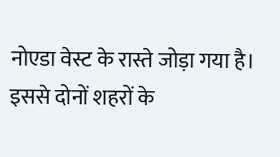नोएडा वेस्ट के रास्ते जोड़ा गया है। इससे दोनों शहरों के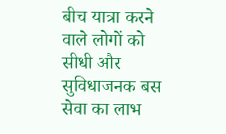बीच यात्रा करने वाले लोगों को सीधी और सुविधाजनक बस सेवा का लाभ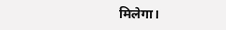मिलेगा।